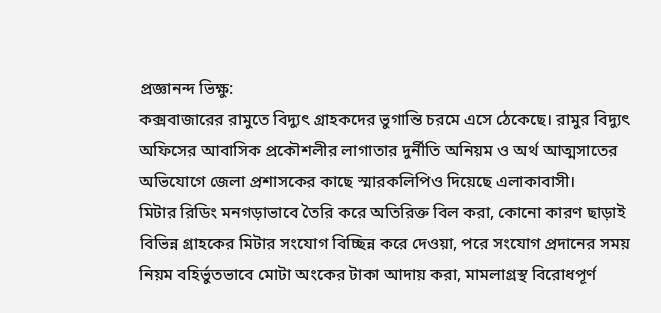প্রজ্ঞানন্দ ভিক্ষু:
কক্সবাজারের রামুতে বিদ্যুৎ গ্রাহকদের ভুগান্তি চরমে এসে ঠেকেছে। রামুর বিদ্যুৎ অফিসের আবাসিক প্রকৌশলীর লাগাতার দুর্নীতি অনিয়ম ও অর্থ আত্মসাতের অভিযোগে জেলা প্রশাসকের কাছে স্মারকলিপিও দিয়েছে এলাকাবাসী।
মিটার রিডিং মনগড়াভাবে তৈরি করে অতিরিক্ত বিল করা, কোনো কারণ ছাড়াই বিভিন্ন গ্রাহকের মিটার সংযোগ বিচ্ছিন্ন করে দেওয়া, পরে সংযোগ প্রদানের সময় নিয়ম বহির্ভুতভাবে মোটা অংকের টাকা আদায় করা, মামলাগ্রস্থ বিরোধপূর্ণ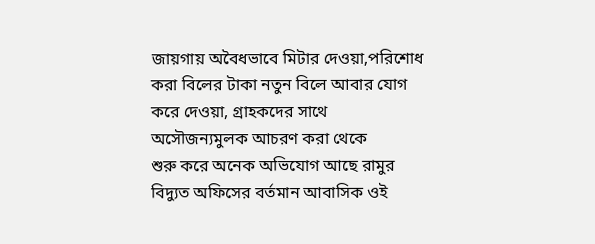জায়গায় অবৈধভাবে মিটার দেওয়া,পরিশোধ করা বিলের টাকা নতুন বিলে আবার যোগ করে দেওয়া, গ্রাহকদের সাথে অসৌজন্যমুলক আচরণ করা থেকে
শুরু করে অনেক অভিযোগ আছে রামুর বিদ্যুত অফিসের বর্তমান আবাসিক ওই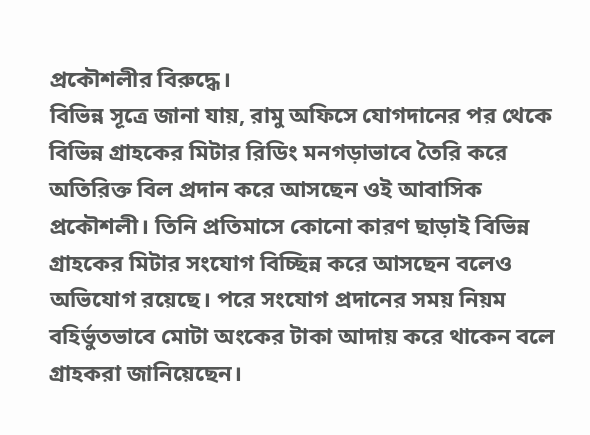প্রকৌশলীর বিরুদ্ধে।
বিভিন্ন সূত্রে জানা যায়, রামু অফিসে যোগদানের পর থেকে বিভিন্ন গ্রাহকের মিটার রিডিং মনগড়াভাবে তৈরি করে অতিরিক্ত বিল প্রদান করে আসছেন ওই আবাসিক প্রকৌশলী। তিনি প্রতিমাসে কোনো কারণ ছাড়াই বিভিন্ন গ্রাহকের মিটার সংযোগ বিচ্ছিন্ন করে আসছেন বলেও অভিযোগ রয়েছে। পরে সংযোগ প্রদানের সময় নিয়ম বহির্ভুতভাবে মোটা অংকের টাকা আদায় করে থাকেন বলে গ্রাহকরা জানিয়েছেন।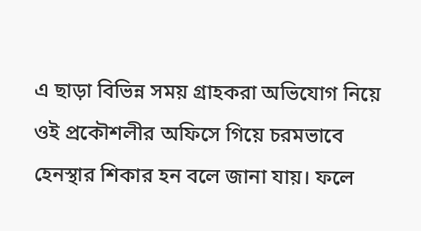এ ছাড়া বিভিন্ন সময় গ্রাহকরা অভিযোগ নিয়ে ওই প্রকৌশলীর অফিসে গিয়ে চরমভাবে হেনস্থার শিকার হন বলে জানা যায়। ফলে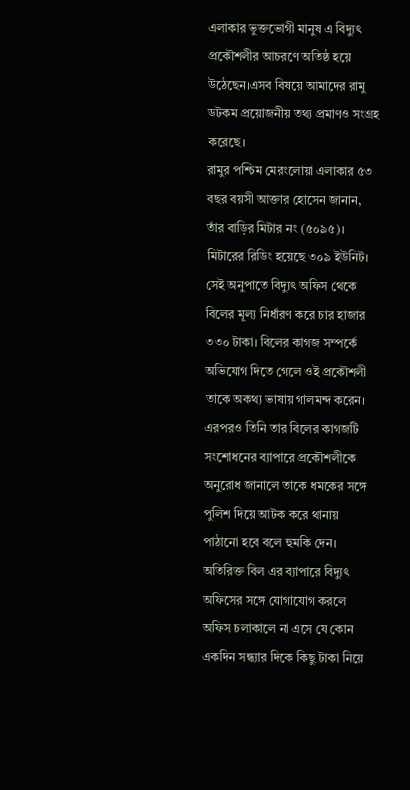এলাকার ভুক্তভোগী মানুষ এ বিদ্যুৎ প্রকৌশলীর আচরণে অতিষ্ঠ হয়ে উঠেছেন।এসব বিষয়ে আমাদের রামু ডটকম প্রয়োজনীয় তথ্য প্রমাণও সংগ্রহ করেছে।
রামুর পশ্চিম মেরংলোয়া এলাকার ৫৩ বছর বয়সী আক্তার হোসেন জানান, তাঁর বাড়ির মিটার নং (৫০৯৫)। মিটারের রিডিং হয়েছে ৩০৯ ইউনিট। সেই অনুপাতে বিদ্যুৎ অফিস থেকে বিলের মূল্য নির্ধারণ করে চার হাজার ৩৩০ টাকা। বিলের কাগজ সম্পর্কে অভিযোগ দিতে গেলে ওই প্রকৌশলী তাকে অকথ্য ভাষায় গালমন্দ করেন। এরপরও তিনি তার বিলের কাগজটি সংশোধনের ব্যাপারে প্রকৌশলীকে অনুরোধ জানালে তাকে ধমকের সঙ্গে পুলিশ দিয়ে আটক করে থানায় পাঠানো হবে বলে হুমকি দেন।
অতিরিক্ত বিল এর ব্যাপারে বিদ্যুৎ অফিসের সঙ্গে যোগাযোগ করলে অফিস চলাকালে না এসে যে কোন একদিন সন্ধ্যার দিকে কিছু টাকা নিয়ে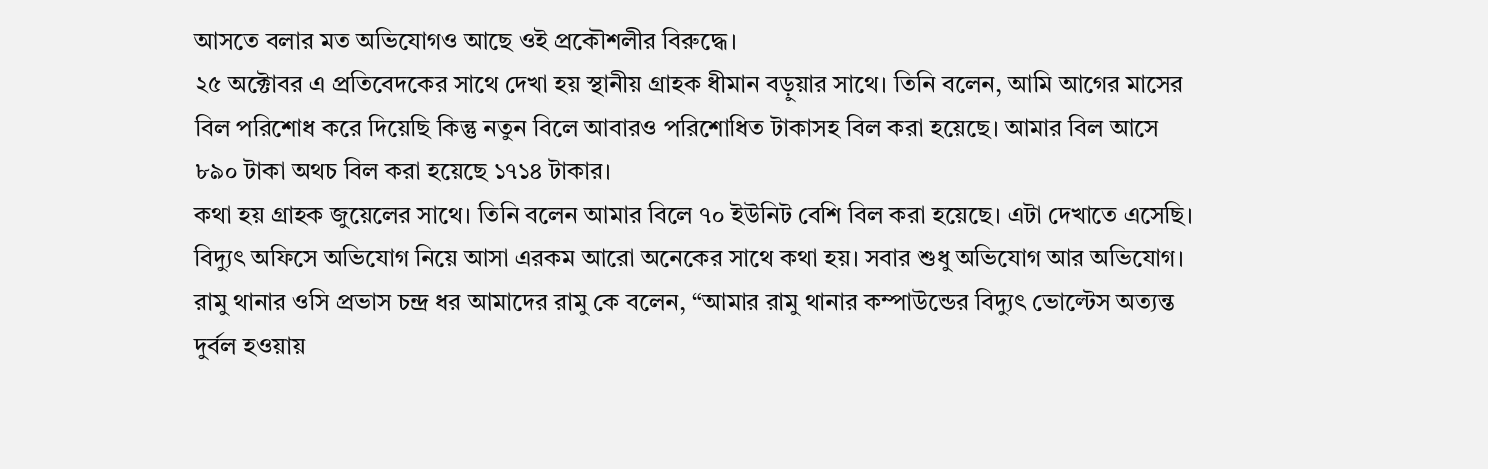আসতে বলার মত অভিযোগও আছে ওই প্রকৌশলীর বিরুদ্ধে।
২৫ অক্টোবর এ প্রতিবেদকের সাথে দেখা হয় স্থানীয় গ্রাহক ধীমান বড়ুয়ার সাথে। তিনি বলেন, আমি আগের মাসের বিল পরিশোধ করে দিয়েছি কিন্তু নতুন বিলে আবারও পরিশোধিত টাকাসহ বিল করা হয়েছে। আমার বিল আসে ৮৯০ টাকা অথচ বিল করা হয়েছে ১৭১৪ টাকার।
কথা হয় গ্রাহক জুয়েলের সাথে। তিনি বলেন আমার বিলে ৭০ ইউনিট বেশি বিল করা হয়েছে। এটা দেখাতে এসেছি।
বিদ্যুৎ অফিসে অভিযোগ নিয়ে আসা এরকম আরো অনেকের সাথে কথা হয়। সবার শুধু অভিযোগ আর অভিযোগ।
রামু থানার ওসি প্রভাস চন্দ্র ধর আমাদের রামু কে বলেন, “আমার রামু থানার কম্পাউন্ডের বিদ্যুৎ ভোল্টেস অত্যন্ত দুর্বল হওয়ায়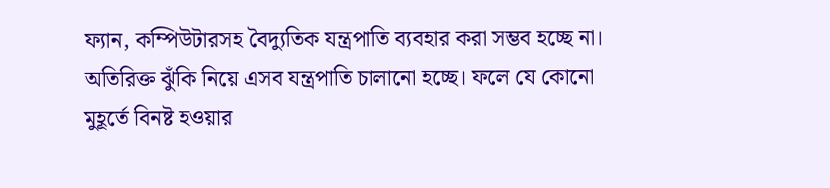ফ্যান, কম্পিউটারসহ বৈদ্যুতিক যন্ত্রপাতি ব্যবহার করা সম্ভব হচ্ছে না। অতিরিক্ত ঝুঁকি নিয়ে এসব যন্ত্রপাতি চালানো হচ্ছে। ফলে যে কোনো মুহূর্তে বিনষ্ট হওয়ার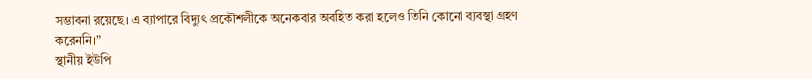সম্ভাবনা রয়েছে। এ ব্যাপারে বিদ্যুৎ প্রকৌশলীকে অনেকবার অবহিত করা হলেও তিনি কোনো ব্যবস্থা গ্রহণ করেননি।”
স্থানীয় ইউপি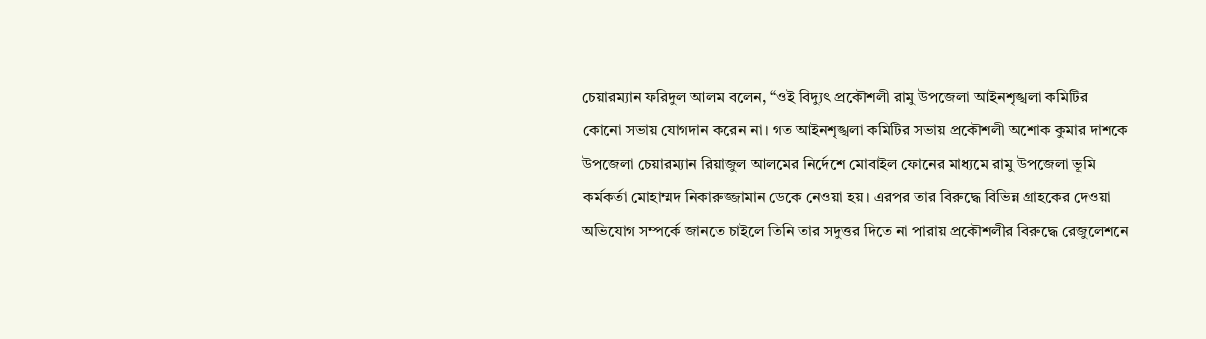চেয়ারম্যান ফরিদুল আলম বলেন, “ওই বিদ্যুৎ প্রকৌশলী রামু উপজেলা আইনশৃঙ্খলা কমিটির কোনো সভায় যোগদান করেন না। গত আইনশৃঙ্খলা কমিটির সভায় প্রকৌশলী অশোক কুমার দাশকে উপজেলা চেয়ারম্যান রিয়াজুল আলমের নির্দেশে মোবাইল ফোনের মাধ্যমে রামু উপজেলা ভূমি কর্মকর্তা মোহাম্মদ নিকারুজ্জামান ডেকে নেওয়া হয়। এরপর তার বিরুদ্ধে বিভিন্ন গ্রাহকের দেওয়া অভিযোগ সম্পর্কে জানতে চাইলে তিনি তার সদুত্তর দিতে না পারায় প্রকৌশলীর বিরুদ্ধে রেজুলেশনে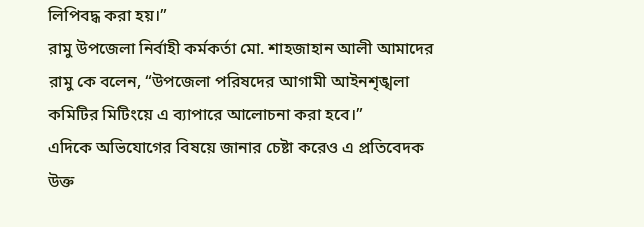লিপিবদ্ধ করা হয়।”
রামু উপজেলা নির্বাহী কর্মকর্তা মো. শাহজাহান আলী আমাদের রামু কে বলেন, “উপজেলা পরিষদের আগামী আইনশৃঙ্খলা কমিটির মিটিংয়ে এ ব্যাপারে আলোচনা করা হবে।”
এদিকে অভিযোগের বিষয়ে জানার চেষ্টা করেও এ প্রতিবেদক উক্ত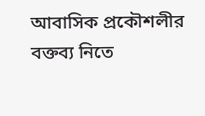আবাসিক প্রকৌশলীর বক্তব্য নিতে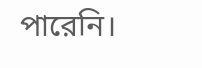পারেনি।